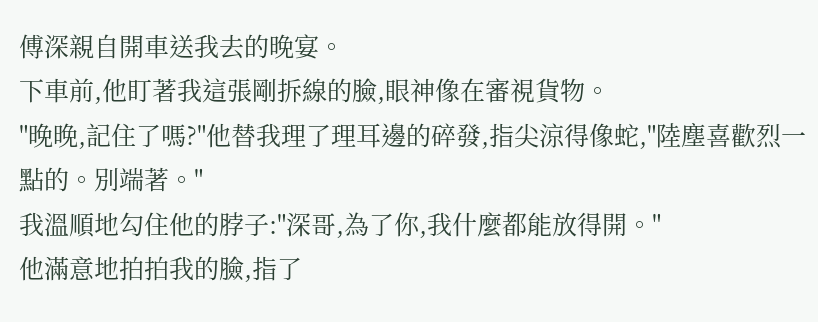傅深親自開車送我去的晚宴。
下車前,他盯著我這張剛拆線的臉,眼神像在審視貨物。
"晚晚,記住了嗎?"他替我理了理耳邊的碎發,指尖涼得像蛇,"陸塵喜歡烈一點的。別端著。"
我溫順地勾住他的脖子:"深哥,為了你,我什麼都能放得開。"
他滿意地拍拍我的臉,指了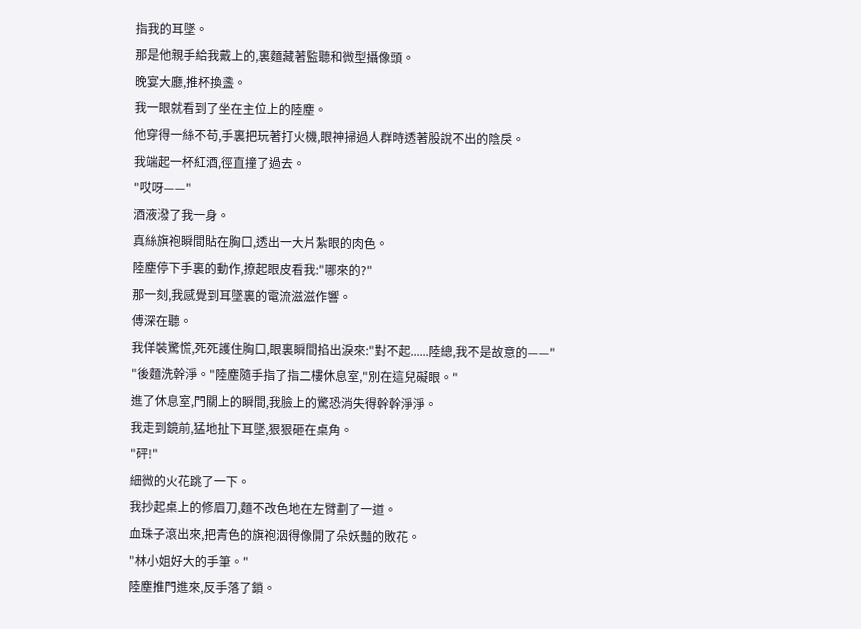指我的耳墜。
那是他親手給我戴上的,裏麵藏著監聽和微型攝像頭。
晚宴大廳,推杯換盞。
我一眼就看到了坐在主位上的陸塵。
他穿得一絲不苟,手裏把玩著打火機,眼神掃過人群時透著股說不出的陰戾。
我端起一杯紅酒,徑直撞了過去。
"哎呀——"
酒液潑了我一身。
真絲旗袍瞬間貼在胸口,透出一大片紮眼的肉色。
陸塵停下手裏的動作,撩起眼皮看我:"哪來的?"
那一刻,我感覺到耳墜裏的電流滋滋作響。
傅深在聽。
我佯裝驚慌,死死護住胸口,眼裏瞬間掐出淚來:"對不起......陸總,我不是故意的——"
"後麵洗幹淨。"陸塵隨手指了指二樓休息室,"別在這兒礙眼。"
進了休息室,門關上的瞬間,我臉上的驚恐消失得幹幹淨淨。
我走到鏡前,猛地扯下耳墜,狠狠砸在桌角。
"砰!"
細微的火花跳了一下。
我抄起桌上的修眉刀,麵不改色地在左臂劃了一道。
血珠子滾出來,把青色的旗袍洇得像開了朵妖豔的敗花。
"林小姐好大的手筆。"
陸塵推門進來,反手落了鎖。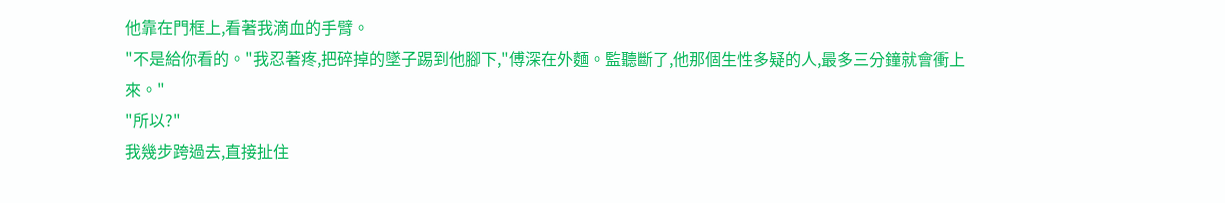他靠在門框上,看著我滴血的手臂。
"不是給你看的。"我忍著疼,把碎掉的墜子踢到他腳下,"傅深在外麵。監聽斷了,他那個生性多疑的人,最多三分鐘就會衝上來。"
"所以?"
我幾步跨過去,直接扯住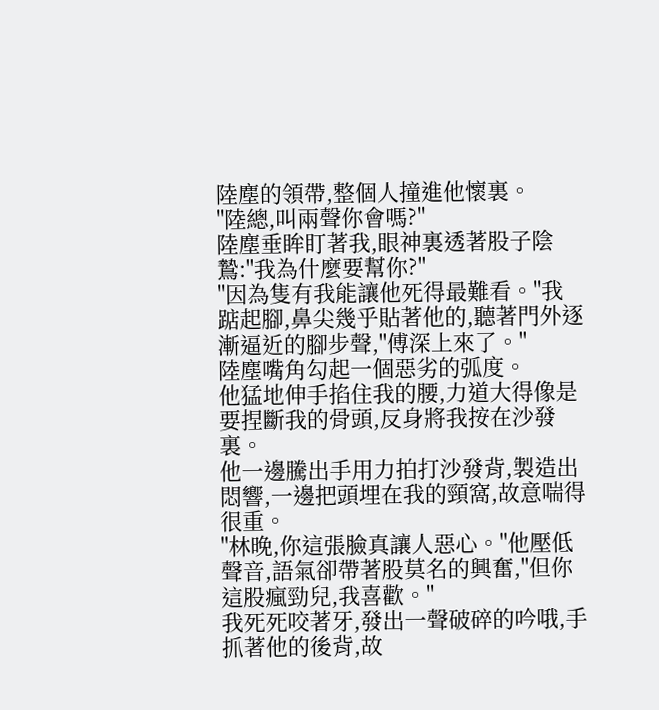陸塵的領帶,整個人撞進他懷裏。
"陸總,叫兩聲你會嗎?"
陸塵垂眸盯著我,眼神裏透著股子陰鷙:"我為什麼要幫你?"
"因為隻有我能讓他死得最難看。"我踮起腳,鼻尖幾乎貼著他的,聽著門外逐漸逼近的腳步聲,"傅深上來了。"
陸塵嘴角勾起一個惡劣的弧度。
他猛地伸手掐住我的腰,力道大得像是要捏斷我的骨頭,反身將我按在沙發裏。
他一邊騰出手用力拍打沙發背,製造出悶響,一邊把頭埋在我的頸窩,故意喘得很重。
"林晚,你這張臉真讓人惡心。"他壓低聲音,語氣卻帶著股莫名的興奮,"但你這股瘋勁兒,我喜歡。"
我死死咬著牙,發出一聲破碎的吟哦,手抓著他的後背,故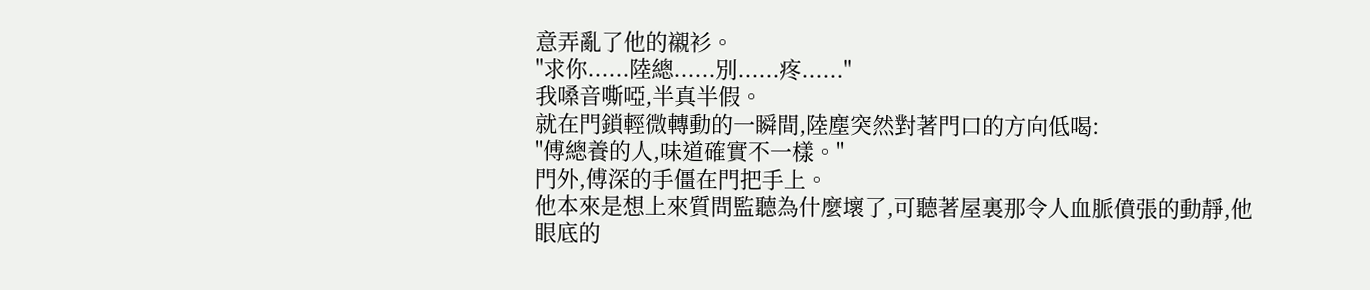意弄亂了他的襯衫。
"求你......陸總......別......疼......"
我嗓音嘶啞,半真半假。
就在門鎖輕微轉動的一瞬間,陸塵突然對著門口的方向低喝:
"傅總養的人,味道確實不一樣。"
門外,傅深的手僵在門把手上。
他本來是想上來質問監聽為什麼壞了,可聽著屋裏那令人血脈僨張的動靜,他眼底的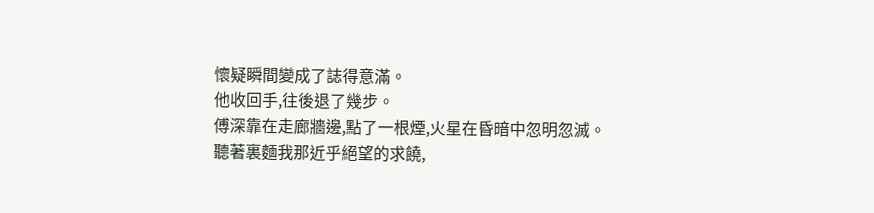懷疑瞬間變成了誌得意滿。
他收回手,往後退了幾步。
傅深靠在走廊牆邊,點了一根煙,火星在昏暗中忽明忽滅。
聽著裏麵我那近乎絕望的求饒,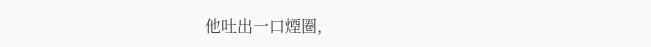他吐出一口煙圈,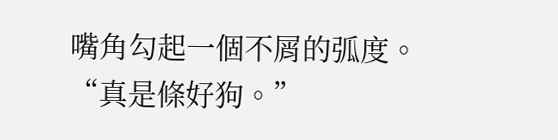嘴角勾起一個不屑的弧度。
“真是條好狗。”